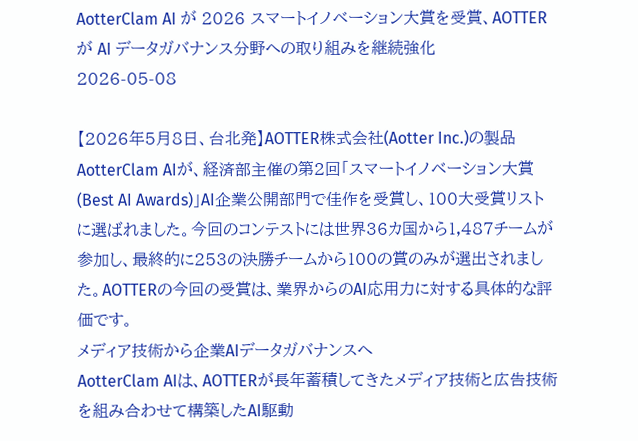AotterClam AI が 2026 スマートイノベーション大賞を受賞、AOTTER が AI データガバナンス分野への取り組みを継続強化
2026-05-08

【2026年5月8日、台北発】AOTTER株式会社(Aotter Inc.)の製品AotterClam AIが、経済部主催の第2回「スマートイノベーション大賞(Best AI Awards)」AI企業公開部門で佳作を受賞し、100大受賞リストに選ばれました。今回のコンテストには世界36カ国から1,487チームが参加し、最終的に253の決勝チームから100の賞のみが選出されました。AOTTERの今回の受賞は、業界からのAI応用力に対する具体的な評価です。
メディア技術から企業AIデータガバナンスへ
AotterClam AIは、AOTTERが長年蓄積してきたメディア技術と広告技術を組み合わせて構築したAI駆動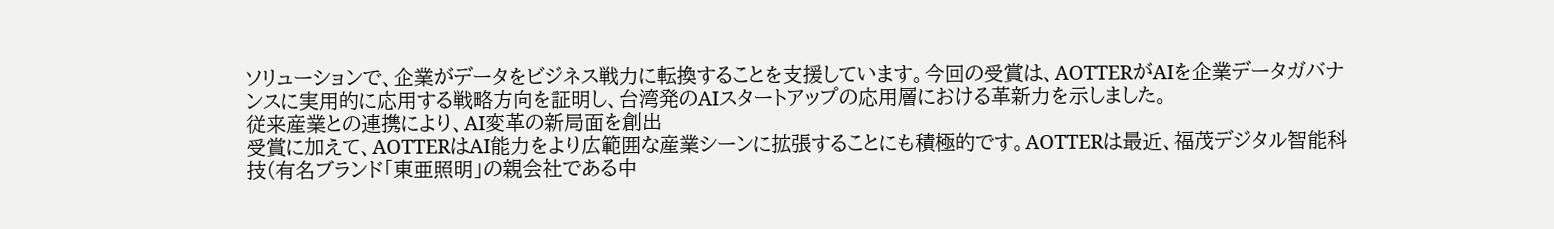ソリューションで、企業がデータをビジネス戦力に転換することを支援しています。今回の受賞は、AOTTERがAIを企業データガバナンスに実用的に応用する戦略方向を証明し、台湾発のAIスタートアップの応用層における革新力を示しました。
従来産業との連携により、AI変革の新局面を創出
受賞に加えて、AOTTERはAI能力をより広範囲な産業シーンに拡張することにも積極的です。AOTTERは最近、福茂デジタル智能科技(有名ブランド「東亜照明」の親会社である中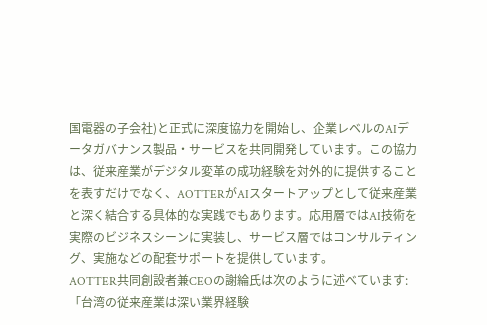国電器の子会社)と正式に深度協力を開始し、企業レベルのAIデータガバナンス製品・サービスを共同開発しています。この協力は、従来産業がデジタル変革の成功経験を対外的に提供することを表すだけでなく、AOTTERがAIスタートアップとして従来産業と深く結合する具体的な実践でもあります。応用層ではAI技術を実際のビジネスシーンに実装し、サービス層ではコンサルティング、実施などの配套サポートを提供しています。
AOTTER共同創設者兼CEOの謝綸氏は次のように述べています:「台湾の従来産業は深い業界経験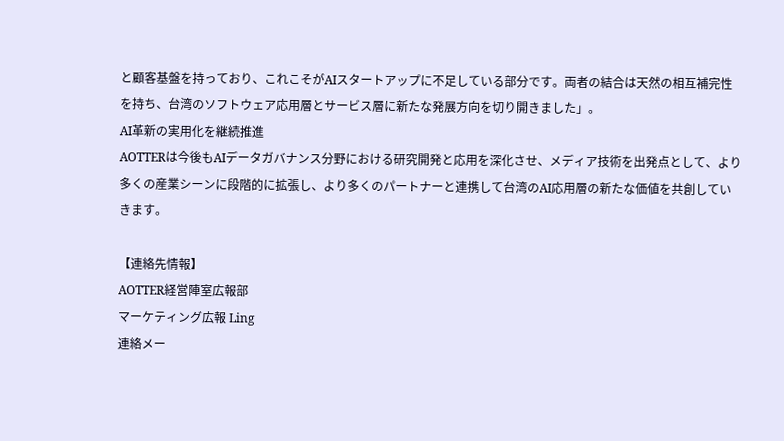と顧客基盤を持っており、これこそがAIスタートアップに不足している部分です。両者の結合は天然の相互補完性を持ち、台湾のソフトウェア応用層とサービス層に新たな発展方向を切り開きました」。
AI革新の実用化を継続推進
AOTTERは今後もAIデータガバナンス分野における研究開発と応用を深化させ、メディア技術を出発点として、より多くの産業シーンに段階的に拡張し、より多くのパートナーと連携して台湾のAI応用層の新たな価値を共創していきます。

【連絡先情報】
AOTTER経営陣室広報部
マーケティング広報 Ling
連絡メー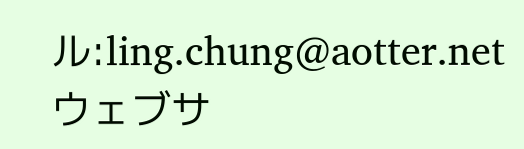ル:ling.chung@aotter.net
ウェブサ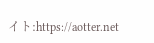イト:https://aotter.net